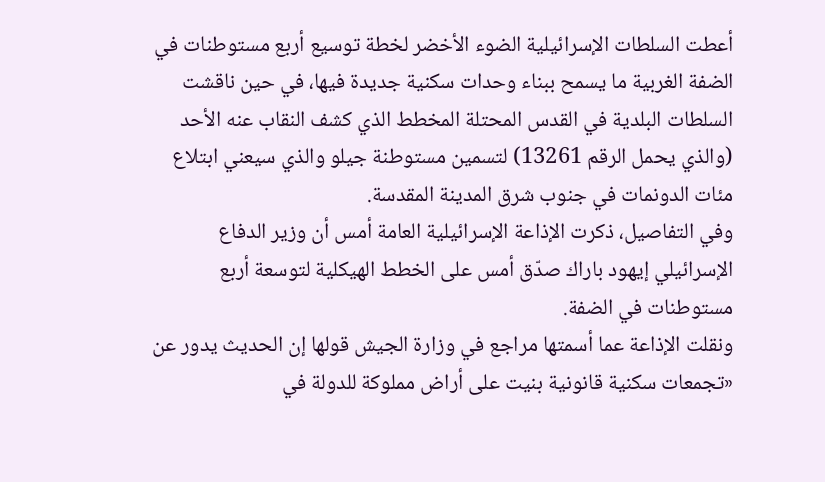أعطت السلطات الإسرائيلية الضوء الأخضر لخطة توسيع أربع مستوطنات في الضفة الغربية ما يسمح ببناء وحدات سكنية جديدة فيها، في حين ناقشت السلطات البلدية في القدس المحتلة المخطط الذي كشف النقاب عنه الأحد (والذي يحمل الرقم 13261) لتسمين مستوطنة جيلو والذي سيعني ابتلاع مئات الدونمات في جنوب شرق المدينة المقدسة.
وفي التفاصيل، ذكرت الإذاعة الإسرائيلية العامة أمس أن وزير الدفاع الإسرائيلي إيهود باراك صدّق أمس على الخطط الهيكلية لتوسعة أربع مستوطنات في الضفة.
ونقلت الإذاعة عما أسمتها مراجع في وزارة الجيش قولها إن الحديث يدور عن «تجمعات سكنية قانونية بنيت على أراض مملوكة للدولة في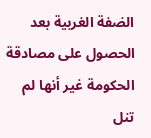الضفة الغربية بعد الحصول على مصادقة الحكومة غير أنها لم تنل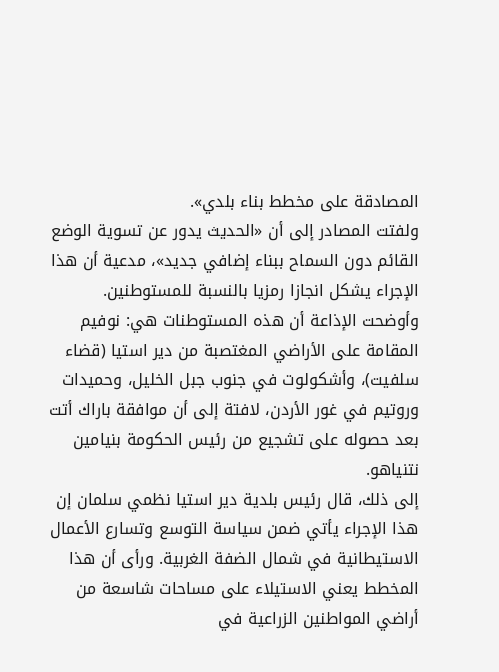المصادقة على مخطط بناء بلدي».
ولفتت المصادر إلى أن «الحديث يدور عن تسوية الوضع القائم دون السماح ببناء إضافي جديد»، مدعية أن هذا الإجراء يشكل انجازا رمزيا بالنسبة للمستوطنين.
وأوضحت الإذاعة أن هذه المستوطنات هي: نوفيم المقامة على الأراضي المغتصبة من دير استيا (قضاء سلفيت)، وأشكولوت في جنوب جبل الخليل، وحميدات وروتيم في غور الأردن، لافتة إلى أن موافقة باراك أتت بعد حصوله على تشجيع من رئيس الحكومة بنيامين نتنياهو.
إلى ذلك، قال رئيس بلدية دير استيا نظمي سلمان إن هذا الإجراء يأتي ضمن سياسة التوسع وتسارع الأعمال الاستيطانية في شمال الضفة الغربية. ورأى أن هذا المخطط يعني الاستيلاء على مساحات شاسعة من أراضي المواطنين الزراعية في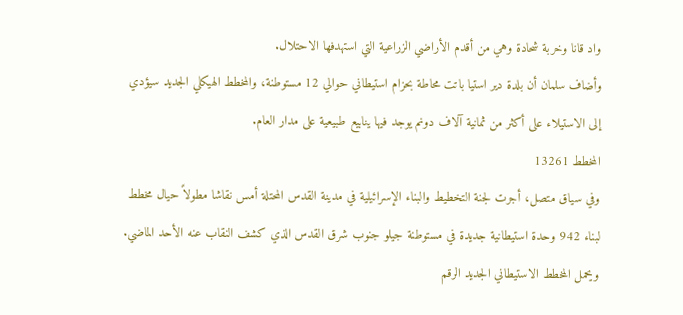واد قانا وخربة شحادة وهي من أقدم الأراضي الزراعية التي استهدفها الاحتلال.
وأضاف سلمان أن بلدة دير استيا باتت محاطة بحزام استيطاني حوالي 12 مستوطنة، والمخطط الهيكلي الجديد سيؤدي إلى الاستيلاء على أكثر من ثمانية آلاف دونم يوجد فيها ينابيع طبيعية على مدار العام.
المخطط 13261
وفي سياق متصل، أجرت لجنة التخطيط والبناء الإسرائيلية في مدينة القدس المحتلة أمس نقاشا مطولاً حيال مخطط لبناء 942 وحدة استيطانية جديدة في مستوطنة جيلو جنوب شرق القدس الذي كشف النقاب عنه الأحد الماضي.
ويحمل المخطط الاستيطاني الجديد الرقم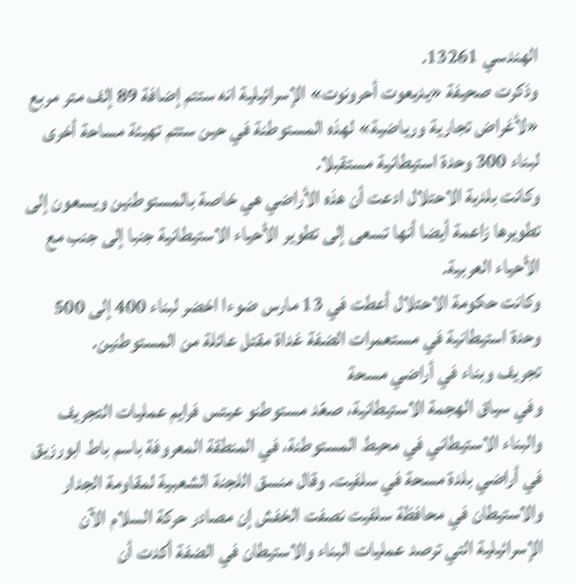الهندسي 13261.
وذكرت صحيفة «يديعوت أحرونوت» الإسرائيلية انه ستتم إضافة 89 إلف متر مربع «لأغراض تجارية ورياضية» لهذه المستوطنة في حين ستتم تهيئة مساحة أخرى لبناء 300 وحدة استيطانية مستقبلا.
وكانت بلدية الاحتلال ادعت أن هذه الأراضي هي خاصة بالمستوطنين ويسعون إلى تطويرها زاعمة أيضا أنها تسعى إلى تطوير الأحياء الاستيطانية جنبا إلى جنب مع الأحياء العربية.
وكانت حكومة الاحتلال أعطت في 13 مارس ضوءا اخضر لبناء 400 إلى 500 وحدة استيطانية في مستعمرات الضفة غداة مقتل عائلة من المستوطنين.
تجريف وبناء في أراضي مسحة
وفي سياق الهجمة الاستيطانية، صعّد مستوطنو عيتس فرايم عمليات التجريف والبناء الاستيطاني في محيط المستوطنة، في المنطقة المعروفة باسم باط ابورزيق في أراضي بلدة مسحة في سلفيت. وقال منسق اللجنة الشعبية لمقاومة الجدار والاستيطان في محافظة سلفيت نصفت الخفش إن مصادر حركة السلام الآن الإسرائيلية التي ترصد عمليات البناء والاستيطان في الضفة أكدت أن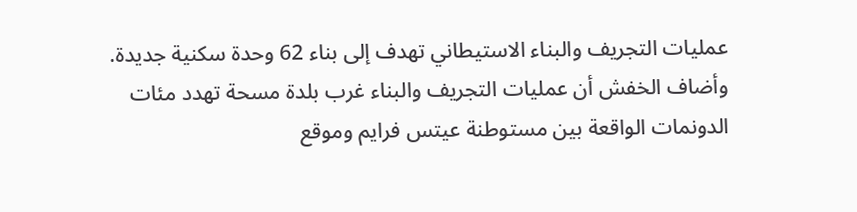عمليات التجريف والبناء الاستيطاني تهدف إلى بناء 62 وحدة سكنية جديدة. وأضاف الخفش أن عمليات التجريف والبناء غرب بلدة مسحة تهدد مئات الدونمات الواقعة بين مستوطنة عيتس فرايم وموقع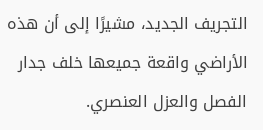التجريف الجديد، مشيرًا إلى أن هذه الأراضي واقعة جميعها خلف جدار الفصل والعزل العنصري.